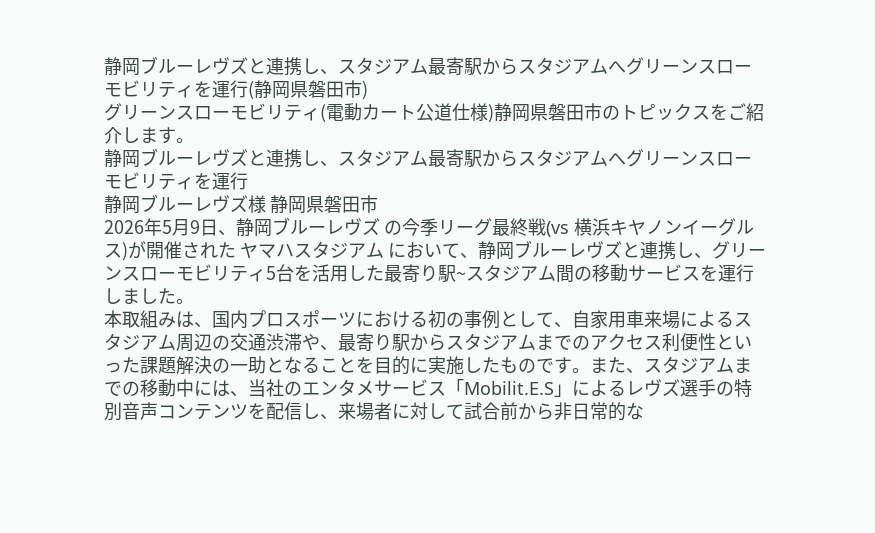静岡ブルーレヴズと連携し、スタジアム最寄駅からスタジアムへグリーンスローモビリティを運行(静岡県磐田市)
グリーンスローモビリティ(電動カート公道仕様)静岡県磐田市のトピックスをご紹介します。
静岡ブルーレヴズと連携し、スタジアム最寄駅からスタジアムへグリーンスローモビリティを運行
静岡ブルーレヴズ様 静岡県磐田市
2026年5月9日、静岡ブルーレヴズ の今季リーグ最終戦(vs 横浜キヤノンイーグルス)が開催された ヤマハスタジアム において、静岡ブルーレヴズと連携し、グリーンスローモビリティ5台を活用した最寄り駅~スタジアム間の移動サービスを運行しました。
本取組みは、国内プロスポーツにおける初の事例として、自家用車来場によるスタジアム周辺の交通渋滞や、最寄り駅からスタジアムまでのアクセス利便性といった課題解決の一助となることを目的に実施したものです。また、スタジアムまでの移動中には、当社のエンタメサービス「Mobilit.E.S」によるレヴズ選手の特別音声コンテンツを配信し、来場者に対して試合前から非日常的な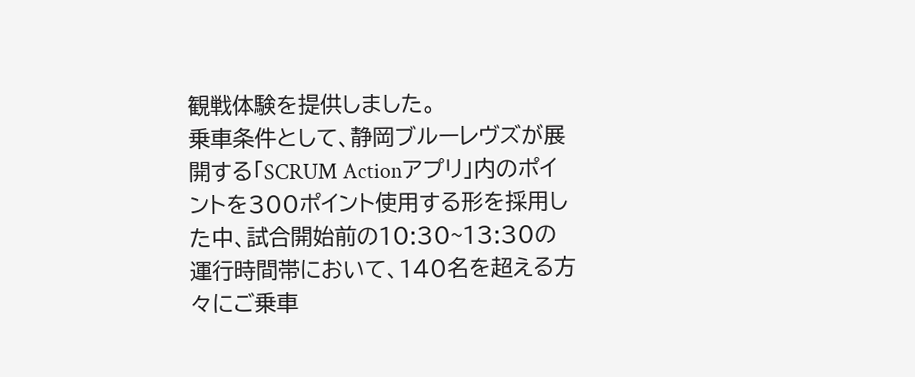観戦体験を提供しました。
乗車条件として、静岡ブルーレヴズが展開する「SCRUM Actionアプリ」内のポイントを300ポイント使用する形を採用した中、試合開始前の10:30~13:30の運行時間帯において、140名を超える方々にご乗車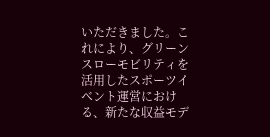いただきました。これにより、グリーンスローモビリティを活用したスポーツイベント運営における、新たな収益モデ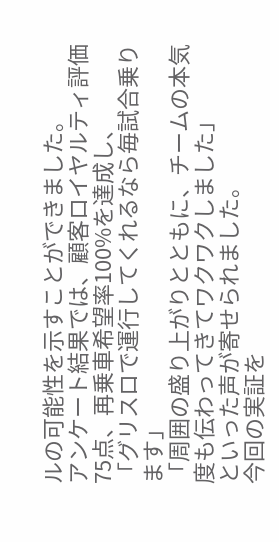ルの可能性を示すことができました。
アンケート結果では、顧客ロイヤルティ評価75点、再乗車希望率100%を達成し、
「グリスロで運行してくれるなら毎試合乗ります」
「周囲の盛り上がりとともに、チームの本気度も伝わってきてワクワクしました」
といった声が寄せられました。
今回の実証を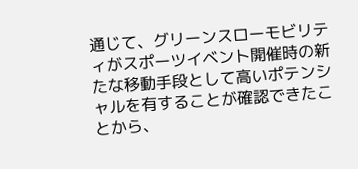通じて、グリーンスローモビリティがスポーツイベント開催時の新たな移動手段として高いポテンシャルを有することが確認できたことから、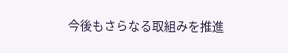今後もさらなる取組みを推進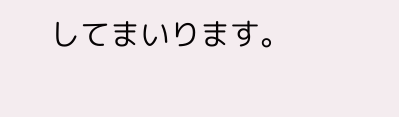してまいります。